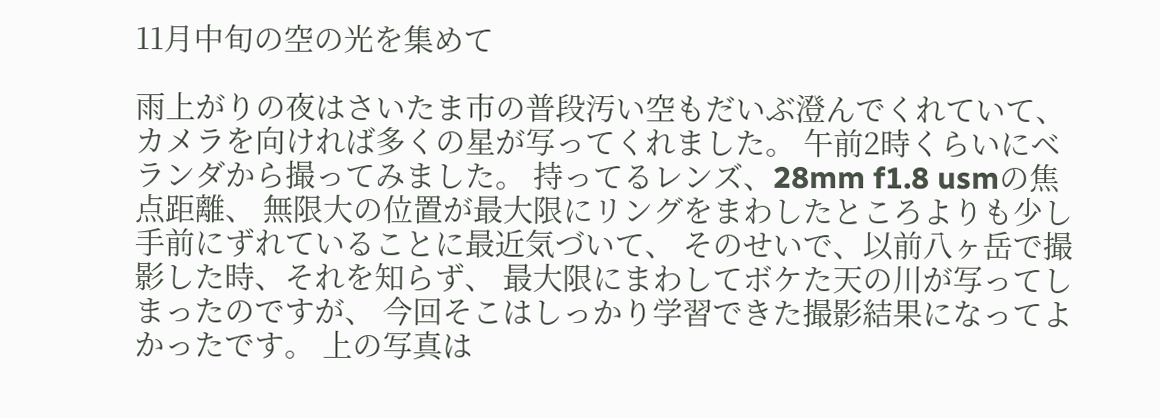11月中旬の空の光を集めて

雨上がりの夜はさいたま市の普段汚い空もだいぶ澄んでくれていて、 カメラを向ければ多くの星が写ってくれました。 午前2時くらいにベランダから撮ってみました。 持ってるレンズ、28mm f1.8 usmの焦点距離、 無限大の位置が最大限にリングをまわしたところよりも少し手前にずれていることに最近気づいて、 そのせいで、以前八ヶ岳で撮影した時、それを知らず、 最大限にまわしてボケた天の川が写ってしまったのですが、 今回そこはしっかり学習できた撮影結果になってよかったです。 上の写真は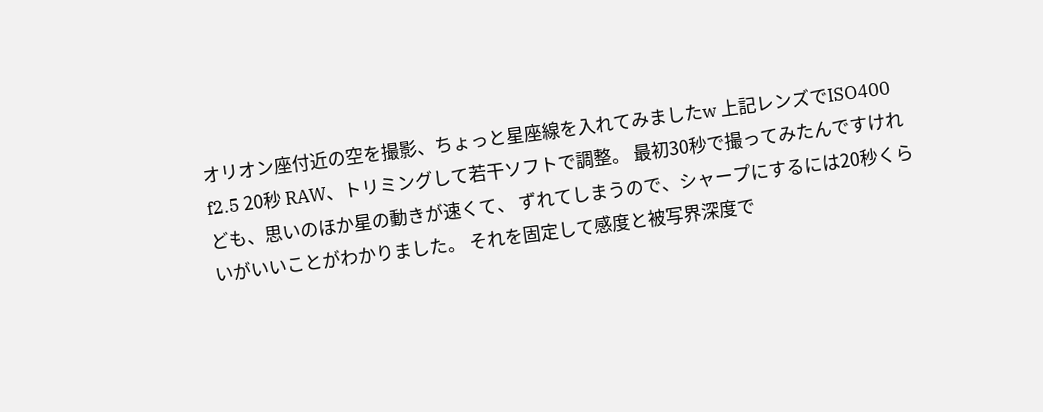オリオン座付近の空を撮影、ちょっと星座線を入れてみましたw 上記レンズでISO400 f2.5 20秒 RAW、トリミングして若干ソフトで調整。 最初30秒で撮ってみたんですけれども、思いのほか星の動きが速くて、 ずれてしまうので、シャープにするには20秒くらいがいいことがわかりました。 それを固定して感度と被写界深度で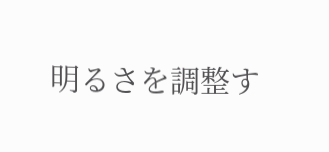明るさを調整す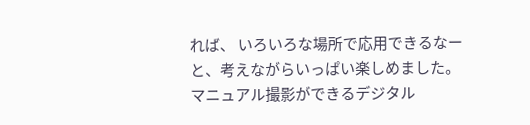れば、 いろいろな場所で応用できるなーと、考えながらいっぱい楽しめました。 マニュアル撮影ができるデジタル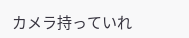カメラ持っていれ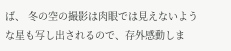ば、 冬の空の撮影は肉眼では見えないような星も写し出されるので、存外感動しま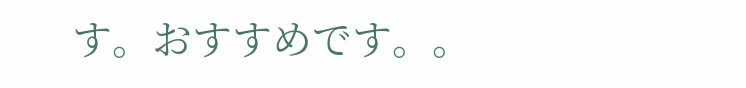す。おすすめです。。